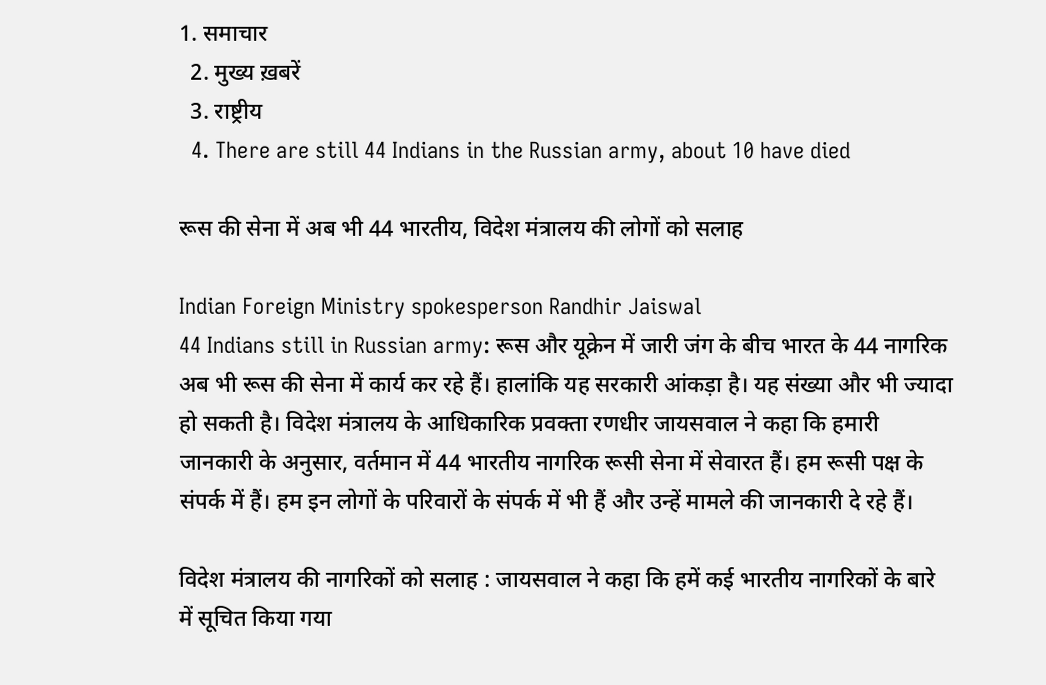1. समाचार
  2. मुख्य ख़बरें
  3. राष्ट्रीय
  4. There are still 44 Indians in the Russian army, about 10 have died

रूस की सेना में अब भी 44 भारतीय, विदेश मंत्रालय की लोगों को सलाह

Indian Foreign Ministry spokesperson Randhir Jaiswal
44 Indians still in Russian army: रूस और यूक्रेन में जारी जंग के बीच भारत के 44 नागरिक अब भी रूस की सेना में कार्य कर रहे हैं। हालांकि यह सरकारी आंकड़ा है। यह संख्या और भी ज्यादा हो सकती है। विदेश मंत्रालय के आधिकारिक प्रवक्ता रणधीर जायसवाल ने कहा कि हमारी जानकारी के अनुसार, वर्तमान में 44 भारतीय नागरिक रूसी सेना में सेवारत हैं। हम रूसी पक्ष के संपर्क में हैं। हम इन लोगों के परिवारों के संपर्क में भी हैं और उन्हें मामले की जानकारी दे रहे हैं।

विदेश मंत्रालय की नागरिकों को सलाह : जायसवाल ने कहा कि हमें कई भारतीय नागरिकों के बारे में सूचित किया गया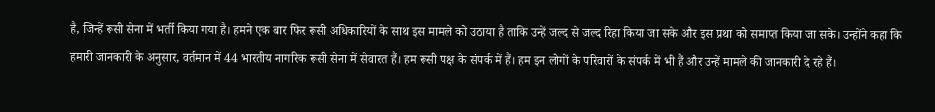है, जिन्हें रूसी सेना में भर्ती किया गया है। हमने एक बार फिर रूसी अधिकारियों के साथ इस मामले को उठाया है ताकि उन्हें जल्द से जल्द रिहा किया जा सके और इस प्रथा को समाप्त किया जा सके। उन्होंने कहा कि हमारी जानकारी के अनुसार, वर्तमान में 44 भारतीय नागरिक रूसी सेना में सेवारत हैं। हम रूसी पक्ष के संपर्क में हैं। हम इन लोगों के परिवारों के संपर्क में भी हैं और उन्हें मामले की जानकारी दे रहे हैं।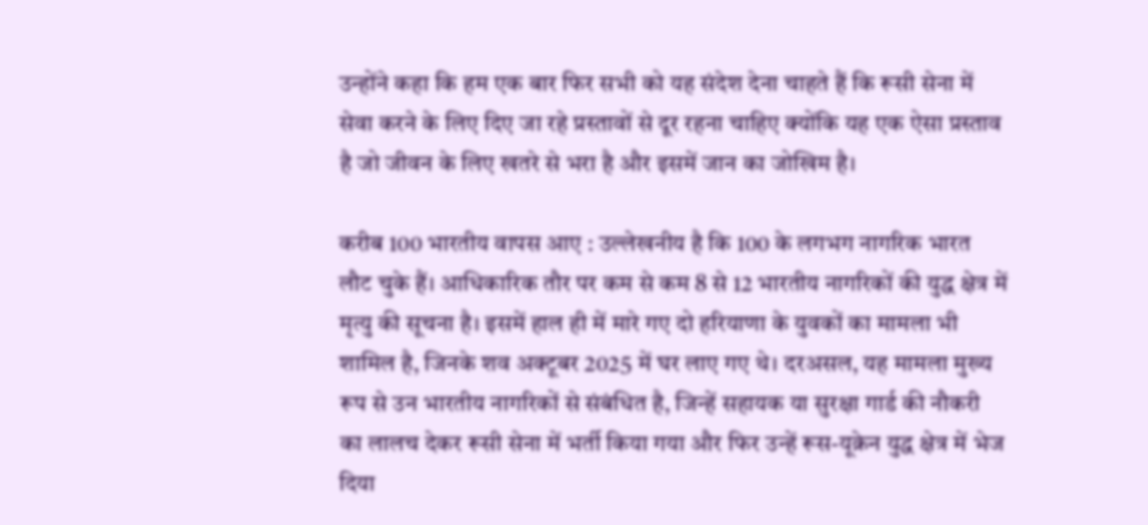उन्होंने कहा कि हम एक बार फिर सभी को यह संदेश देना चाहते हैं कि रूसी सेना में सेवा करने के लिए दिए जा रहे प्रस्तावों से दूर रहना चाहिए क्योंकि यह एक ऐसा प्रस्ताव है जो जीवन के लिए खतरे से भरा है और इसमें जान का जोखिम है।

करीब 100 भारतीय वापस आए : उल्लेखनीय है कि 100 के लगभग नागरिक भारत लौट चुके हैं। आधिकारिक तौर पर कम से कम 8 से 12 भारतीय नागरिकों की युद्ध क्षेत्र में मृत्यु की सूचना है। इसमें हाल ही में मारे गए दो हरियाणा के युवकों का मामला भी शामिल है, जिनके शव अक्टूबर 2025 में घर लाए गए थे। दरअसल, यह मामला मुख्य रूप से उन भारतीय नागरिकों से संबंधित है, जिन्हें सहायक या सुरक्षा गार्ड की नौकरी का लालच देकर रूसी सेना में भर्ती किया गया और फिर उन्हें रूस-यूक्रेन युद्ध क्षेत्र में भेज दिया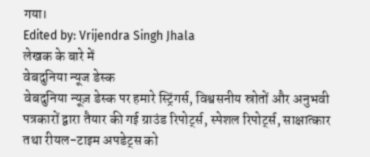गया।
Edited by: Vrijendra Singh Jhala
लेखक के बारे में
वेबदुनिया न्यूज डेस्क
वेबदुनिया न्यूज़ डेस्क पर हमारे स्ट्रिंगर्स, विश्वसनीय स्रोतों और अनुभवी पत्रकारों द्वारा तैयार की गई ग्राउंड रिपोर्ट्स, स्पेशल रिपोर्ट्स, साक्षात्कार तथा रीयल-टाइम अपडेट्स को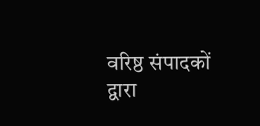वरिष्ठ संपादकों द्वारा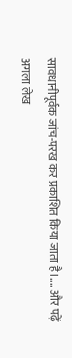सावधानीपूर्वक जांच-परख कर प्रकाशित किया जाता है।.... और पढ़ें
अगला लेख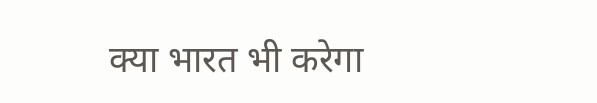क्या भारत भी करेगा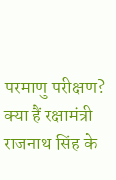परमाणु परीक्षण? क्या हैं रक्षामंत्री राजनाथ सिंह के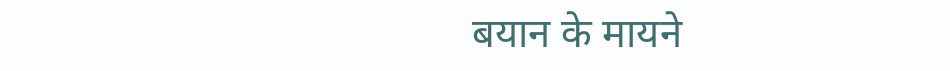बयान के मायने